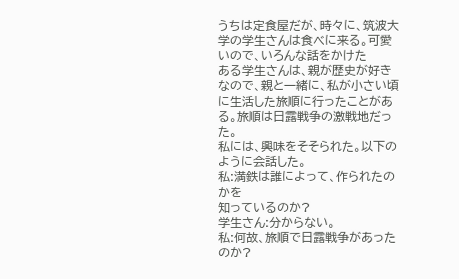うちは定食屋だが、時々に、筑波大学の学生さんは食べに来る。可愛いので、いろんな話をかけた
ある学生さんは、親が歴史が好きなので、親と一緒に、私が小さい頃に生活した旅順に行ったことがある。旅順は日露戦争の激戦地だった。
私には、興味をそそられた。以下のように会話した。
私:満鉄は誰によって、作られたのかを
知っているのか?
学生さん:分からない。
私:何故、旅順で日露戦争があったのか?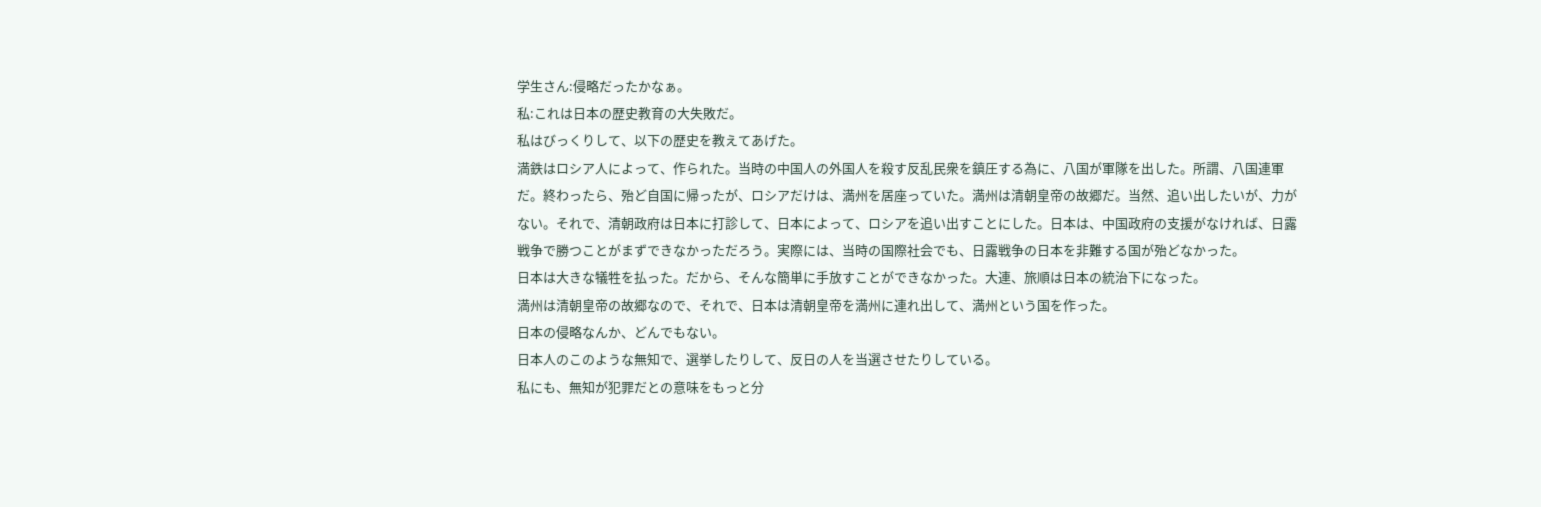学生さん:侵略だったかなぁ。
私:これは日本の歴史教育の大失敗だ。
私はびっくりして、以下の歴史を教えてあげた。
満鉄はロシア人によって、作られた。当時の中国人の外国人を殺す反乱民衆を鎮圧する為に、八国が軍隊を出した。所謂、八国連軍だ。終わったら、殆ど自国に帰ったが、ロシアだけは、満州を居座っていた。満州は清朝皇帝の故郷だ。当然、追い出したいが、力がない。それで、清朝政府は日本に打診して、日本によって、ロシアを追い出すことにした。日本は、中国政府の支援がなければ、日露戦争で勝つことがまずできなかっただろう。実際には、当時の国際社会でも、日露戦争の日本を非難する国が殆どなかった。
日本は大きな犠牲を払った。だから、そんな簡単に手放すことができなかった。大連、旅順は日本の統治下になった。
満州は清朝皇帝の故郷なので、それで、日本は清朝皇帝を満州に連れ出して、満州という国を作った。
日本の侵略なんか、どんでもない。
日本人のこのような無知で、選挙したりして、反日の人を当選させたりしている。
私にも、無知が犯罪だとの意味をもっと分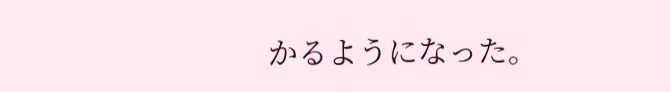かるようになった。